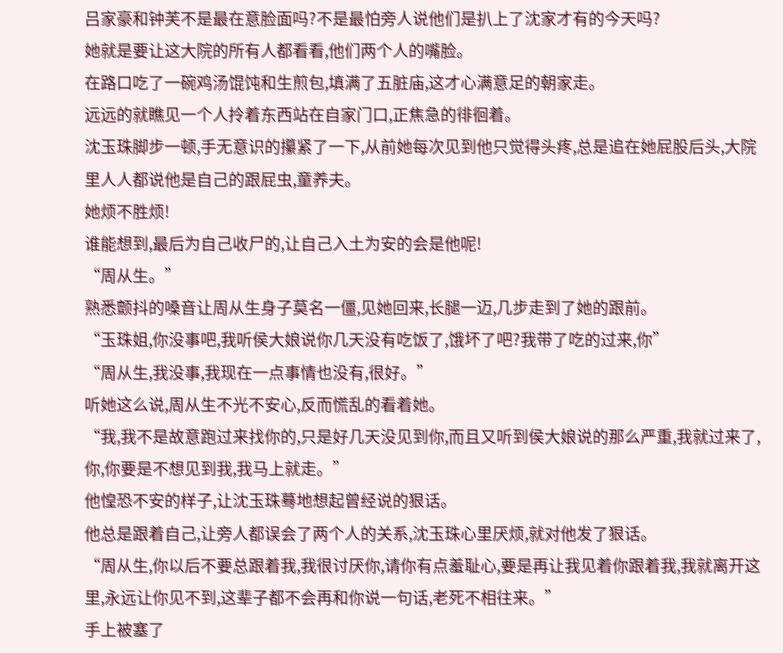吕家豪和钟芙不是最在意脸面吗?不是最怕旁人说他们是扒上了沈家才有的今天吗?
她就是要让这大院的所有人都看看,他们两个人的嘴脸。
在路口吃了一碗鸡汤馄饨和生煎包,填满了五脏庙,这才心满意足的朝家走。
远远的就瞧见一个人拎着东西站在自家门口,正焦急的徘徊着。
沈玉珠脚步一顿,手无意识的攥紧了一下,从前她每次见到他只觉得头疼,总是追在她屁股后头,大院里人人都说他是自己的跟屁虫,童养夫。
她烦不胜烦!
谁能想到,最后为自己收尸的,让自己入土为安的会是他呢!
“周从生。”
熟悉颤抖的嗓音让周从生身子莫名一僵,见她回来,长腿一迈,几步走到了她的跟前。
“玉珠姐,你没事吧,我听侯大娘说你几天没有吃饭了,饿坏了吧?我带了吃的过来,你”
“周从生,我没事,我现在一点事情也没有,很好。”
听她这么说,周从生不光不安心,反而慌乱的看着她。
“我,我不是故意跑过来找你的,只是好几天没见到你,而且又听到侯大娘说的那么严重,我就过来了,你,你要是不想见到我,我马上就走。”
他惶恐不安的样子,让沈玉珠蓦地想起曾经说的狠话。
他总是跟着自己,让旁人都误会了两个人的关系,沈玉珠心里厌烦,就对他发了狠话。
“周从生,你以后不要总跟着我,我很讨厌你,请你有点羞耻心,要是再让我见着你跟着我,我就离开这里,永远让你见不到,这辈子都不会再和你说一句话,老死不相往来。”
手上被塞了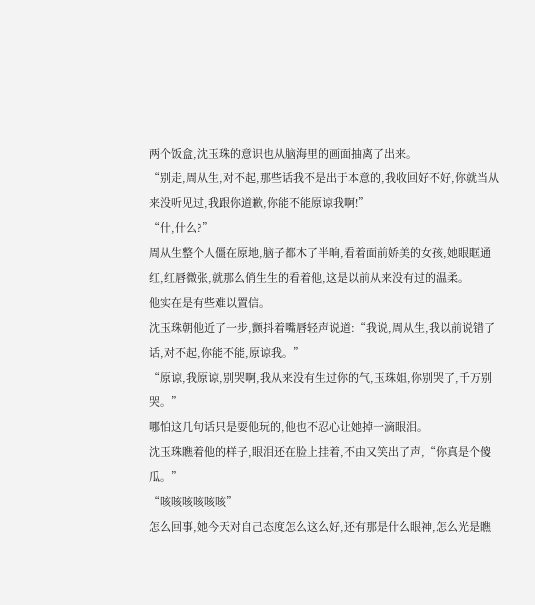两个饭盒,沈玉珠的意识也从脑海里的画面抽离了出来。
“别走,周从生,对不起,那些话我不是出于本意的,我收回好不好,你就当从来没听见过,我跟你道歉,你能不能原谅我啊!”
“什,什么?”
周从生整个人僵在原地,脑子都木了半晌,看着面前娇美的女孩,她眼眶通红,红唇微张,就那么俏生生的看着他,这是以前从来没有过的温柔。
他实在是有些难以置信。
沈玉珠朝他近了一步,颤抖着嘴唇轻声说道:“我说,周从生,我以前说错了话,对不起,你能不能,原谅我。”
“原谅,我原谅,别哭啊,我从来没有生过你的气,玉珠姐,你别哭了,千万别哭。”
哪怕这几句话只是耍他玩的,他也不忍心让她掉一滴眼泪。
沈玉珠瞧着他的样子,眼泪还在脸上挂着,不由又笑出了声,“你真是个傻瓜。”
“咳咳咳咳咳咳”
怎么回事,她今天对自己态度怎么这么好,还有那是什么眼神,怎么光是瞧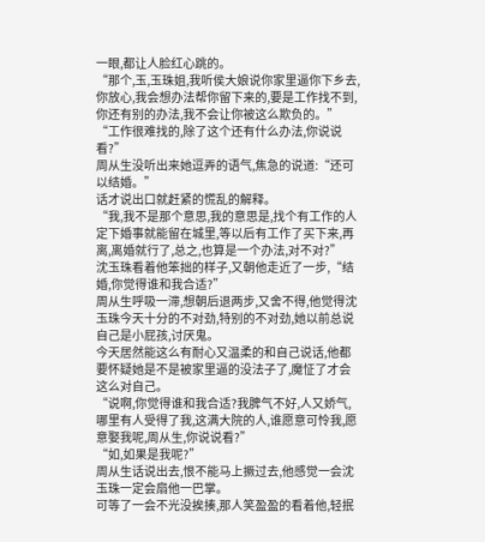一眼,都让人脸红心跳的。
“那个,玉,玉珠姐,我听侯大娘说你家里逼你下乡去,你放心,我会想办法帮你留下来的,要是工作找不到,你还有别的办法,我不会让你被这么欺负的。”
“工作很难找的,除了这个还有什么办法,你说说看?”
周从生没听出来她逗弄的语气,焦急的说道:“还可以结婚。”
话才说出口就赶紧的慌乱的解释。
“我,我不是那个意思,我的意思是,找个有工作的人定下婚事就能留在城里,等以后有工作了买下来,再离,离婚就行了,总之,也算是一个办法,对不对?”
沈玉珠看着他笨拙的样子,又朝他走近了一步,“结婚,你觉得谁和我合适?”
周从生呼吸一滞,想朝后退两步,又舍不得,他觉得沈玉珠今天十分的不对劲,特别的不对劲,她以前总说自己是小屁孩,讨厌鬼。
今天居然能这么有耐心又温柔的和自己说话,他都要怀疑她是不是被家里逼的没法子了,魔怔了才会这么对自己。
“说啊,你觉得谁和我合适?我脾气不好,人又娇气,哪里有人受得了我,这满大院的人,谁愿意可怜我,愿意娶我呢,周从生,你说说看?”
“如,如果是我呢?”
周从生话说出去,恨不能马上撅过去,他感觉一会沈玉珠一定会扇他一巴掌。
可等了一会不光没挨揍,那人笑盈盈的看着他,轻抿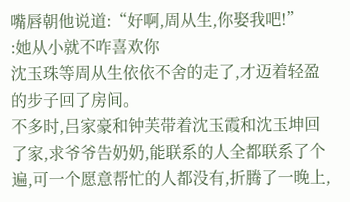嘴唇朝他说道:“好啊,周从生,你娶我吧!”
:她从小就不咋喜欢你
沈玉珠等周从生依依不舍的走了,才迈着轻盈的步子回了房间。
不多时,吕家豪和钟芙带着沈玉霞和沈玉坤回了家,求爷爷告奶奶,能联系的人全都联系了个遍,可一个愿意帮忙的人都没有,折腾了一晚上,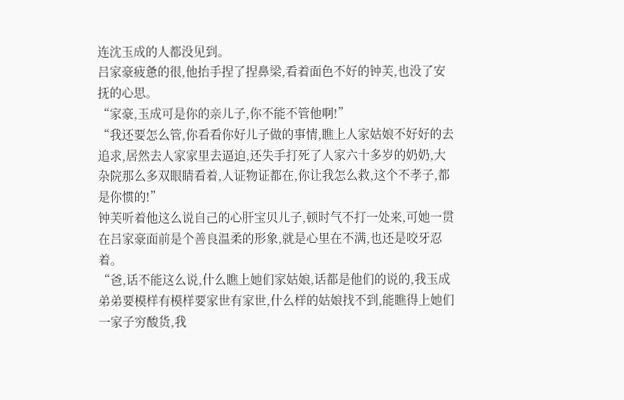连沈玉成的人都没见到。
吕家豪疲惫的很,他抬手捏了捏鼻梁,看着面色不好的钟芙,也没了安抚的心思。
“家豪,玉成可是你的亲儿子,你不能不管他啊!”
“我还要怎么管,你看看你好儿子做的事情,瞧上人家姑娘不好好的去追求,居然去人家家里去逼迫,还失手打死了人家六十多岁的奶奶,大杂院那么多双眼睛看着,人证物证都在,你让我怎么救,这个不孝子,都是你惯的!”
钟芙听着他这么说自己的心肝宝贝儿子,顿时气不打一处来,可她一贯在吕家豪面前是个善良温柔的形象,就是心里在不满,也还是咬牙忍着。
“爸,话不能这么说,什么瞧上她们家姑娘,话都是他们的说的,我玉成弟弟要模样有模样要家世有家世,什么样的姑娘找不到,能瞧得上她们一家子穷酸货,我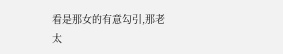看是那女的有意勾引,那老太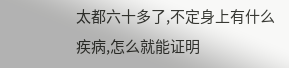太都六十多了,不定身上有什么疾病,怎么就能证明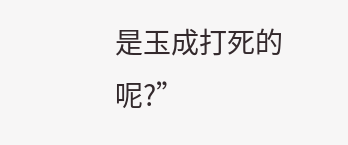是玉成打死的呢?”